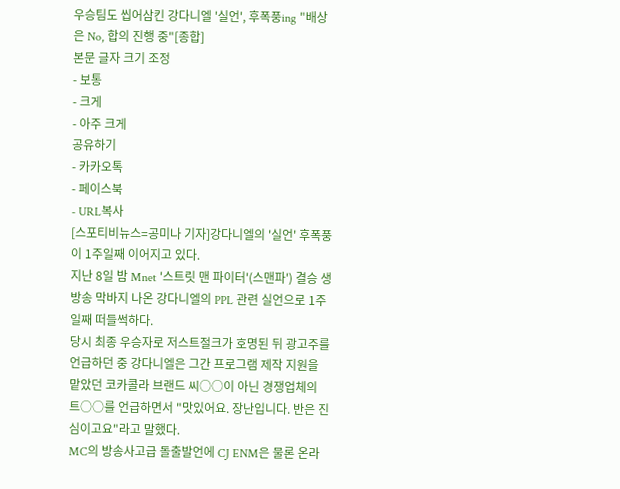우승팀도 씹어삼킨 강다니엘 '실언', 후폭풍ing "배상은 No, 합의 진행 중"[종합]
본문 글자 크기 조정
- 보통
- 크게
- 아주 크게
공유하기
- 카카오톡
- 페이스북
- URL복사
[스포티비뉴스=공미나 기자]강다니엘의 '실언' 후폭풍이 1주일째 이어지고 있다.
지난 8일 밤 Mnet '스트릿 맨 파이터'(스맨파') 결승 생방송 막바지 나온 강다니엘의 PPL 관련 실언으로 1주일째 떠들썩하다.
당시 최종 우승자로 저스트절크가 호명된 뒤 광고주를 언급하던 중 강다니엘은 그간 프로그램 제작 지원을 맡았던 코카콜라 브랜드 씨○○이 아닌 경쟁업체의 트○○를 언급하면서 "맛있어요. 장난입니다. 반은 진심이고요"라고 말했다.
MC의 방송사고급 돌출발언에 CJ ENM은 물론 온라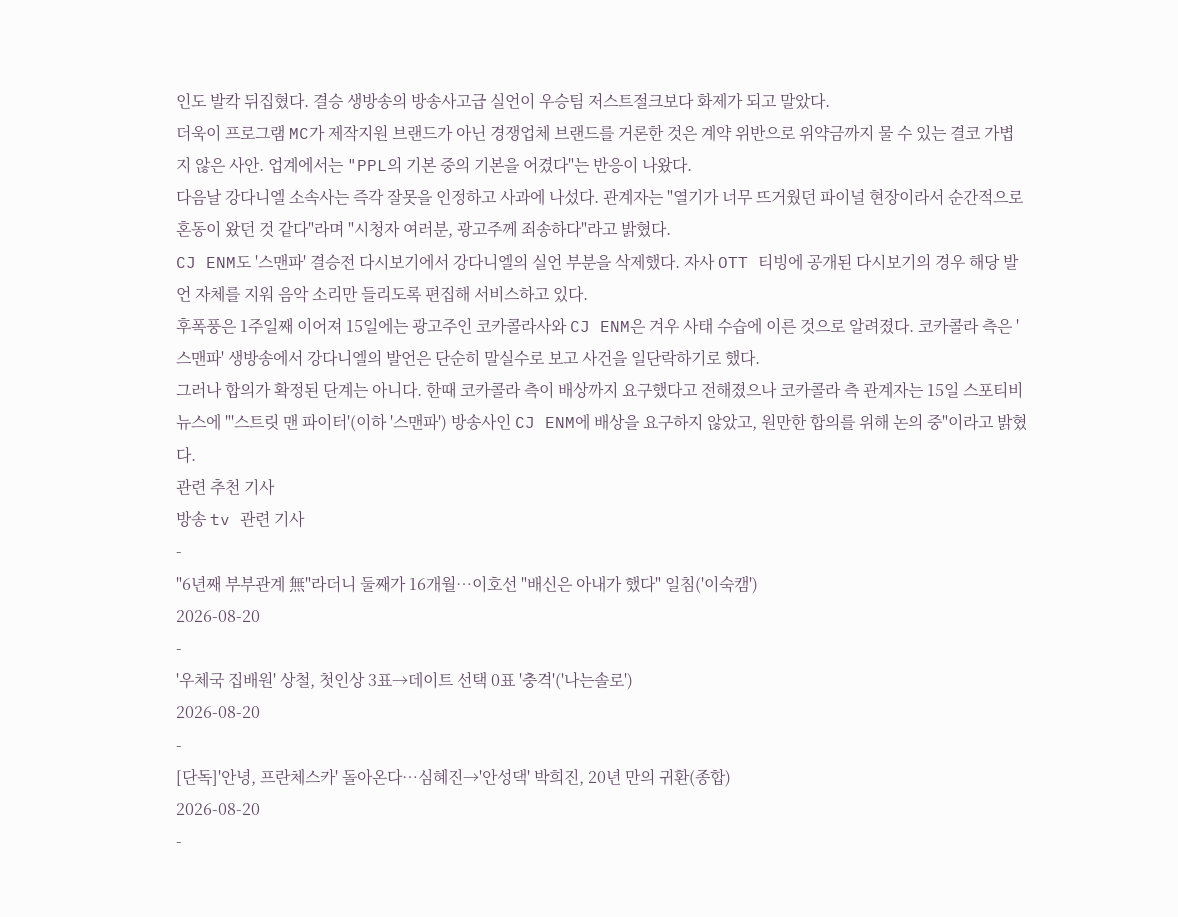인도 발칵 뒤집혔다. 결승 생방송의 방송사고급 실언이 우승팀 저스트절크보다 화제가 되고 말았다.
더욱이 프로그램 MC가 제작지원 브랜드가 아닌 경쟁업체 브랜드를 거론한 것은 계약 위반으로 위약금까지 물 수 있는 결코 가볍지 않은 사안. 업계에서는 "PPL의 기본 중의 기본을 어겼다"는 반응이 나왔다.
다음날 강다니엘 소속사는 즉각 잘못을 인정하고 사과에 나섰다. 관계자는 "열기가 너무 뜨거웠던 파이널 현장이라서 순간적으로 혼동이 왔던 것 같다"라며 "시청자 여러분, 광고주께 죄송하다"라고 밝혔다.
CJ ENM도 '스맨파' 결승전 다시보기에서 강다니엘의 실언 부분을 삭제했다. 자사 OTT 티빙에 공개된 다시보기의 경우 해당 발언 자체를 지워 음악 소리만 들리도록 편집해 서비스하고 있다.
후폭풍은 1주일째 이어져 15일에는 광고주인 코카콜라사와 CJ ENM은 겨우 사태 수습에 이른 것으로 알려졌다. 코카콜라 측은 '스맨파' 생방송에서 강다니엘의 발언은 단순히 말실수로 보고 사건을 일단락하기로 했다.
그러나 합의가 확정된 단계는 아니다. 한때 코카콜라 측이 배상까지 요구했다고 전해졌으나 코카콜라 측 관계자는 15일 스포티비뉴스에 "'스트릿 맨 파이터'(이하 '스맨파') 방송사인 CJ ENM에 배상을 요구하지 않았고, 원만한 합의를 위해 논의 중"이라고 밝혔다.
관련 추천 기사
방송 tv 관련 기사
-
"6년째 부부관계 無"라더니 둘째가 16개월…이호선 "배신은 아내가 했다" 일침('이숙캠')
2026-08-20
-
'우체국 집배원' 상철, 첫인상 3표→데이트 선택 0표 '충격'('나는솔로')
2026-08-20
-
[단독]'안녕, 프란체스카' 돌아온다…심혜진→'안성댁' 박희진, 20년 만의 귀환(종합)
2026-08-20
-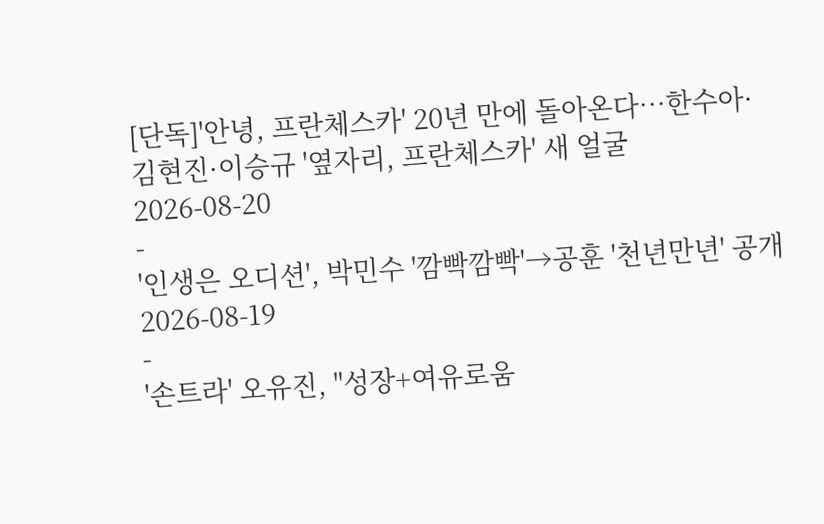[단독]'안녕, 프란체스카' 20년 만에 돌아온다…한수아·김현진·이승규 '옆자리, 프란체스카' 새 얼굴
2026-08-20
-
'인생은 오디션', 박민수 '깜빡깜빡'→공훈 '천년만년' 공개
2026-08-19
-
'손트라' 오유진, "성장+여유로움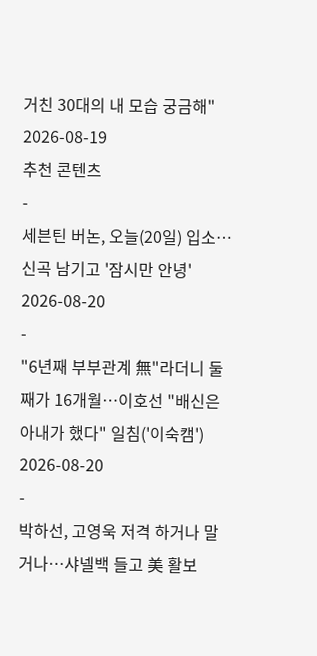거친 30대의 내 모습 궁금해"
2026-08-19
추천 콘텐츠
-
세븐틴 버논, 오늘(20일) 입소…신곡 남기고 '잠시만 안녕'
2026-08-20
-
"6년째 부부관계 無"라더니 둘째가 16개월…이호선 "배신은 아내가 했다" 일침('이숙캠')
2026-08-20
-
박하선, 고영욱 저격 하거나 말거나…샤넬백 들고 美 활보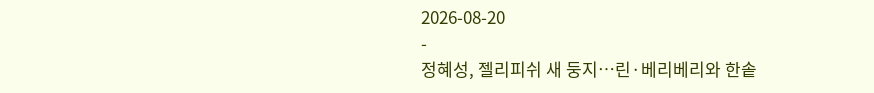2026-08-20
-
정혜성, 젤리피쉬 새 둥지…린·베리베리와 한솥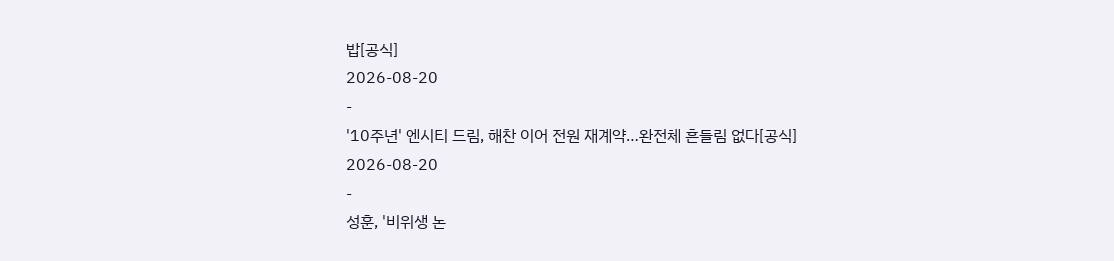밥[공식]
2026-08-20
-
'10주년' 엔시티 드림, 해찬 이어 전원 재계약…완전체 흔들림 없다[공식]
2026-08-20
-
성훈, '비위생 논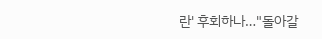란' 후회하나…"돌아갈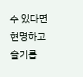수 있다면 현명하고 슬기롭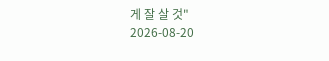게 잘 살 것"
2026-08-20